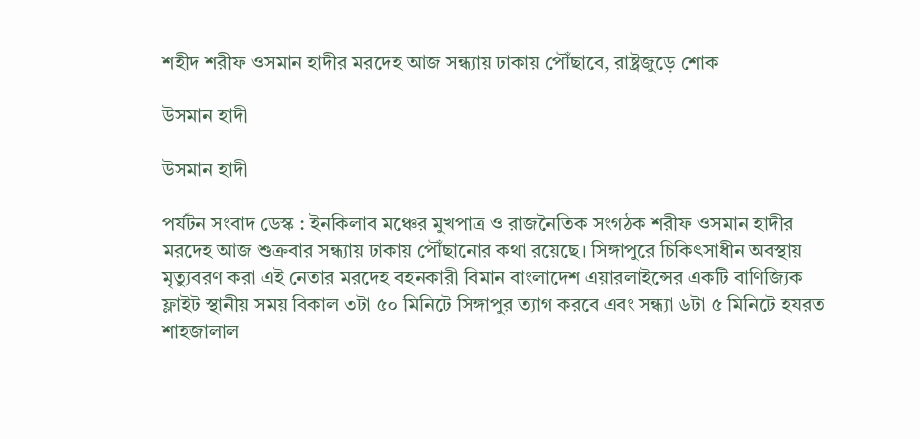শহীদ শরীফ ওসমান হাদীর মরদেহ আজ সন্ধ্যায় ঢাকায় পৌঁছাবে, রাষ্ট্রজুড়ে শোক

উসমান হাদী

উসমান হাদী

পর্যটন সংবাদ ডেস্ক : ইনকিলাব মঞ্চের মুখপাত্র ও রাজনৈতিক সংগঠক শরীফ ওসমান হাদীর মরদেহ আজ শুক্রবার সন্ধ্যায় ঢাকায় পৌঁছানোর কথা রয়েছে। সিঙ্গাপুরে চিকিৎসাধীন অবস্থায় মৃত্যুবরণ করা এই নেতার মরদেহ বহনকারী বিমান বাংলাদেশ এয়ারলাইন্সের একটি বাণিজ্যিক ফ্লাইট স্থানীয় সময় বিকাল ৩টা ৫০ মিনিটে সিঙ্গাপুর ত্যাগ করবে এবং সন্ধ্যা ৬টা ৫ মিনিটে হযরত শাহজালাল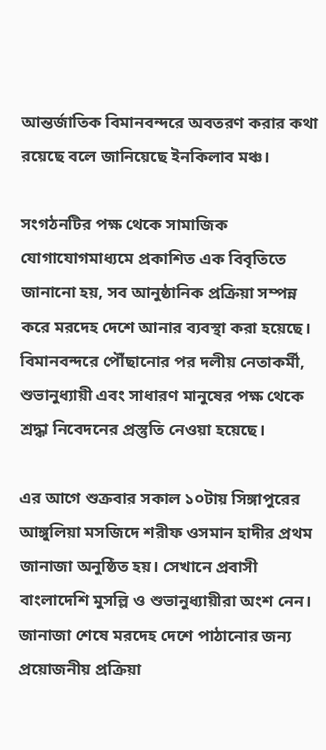আন্তর্জাতিক বিমানবন্দরে অবতরণ করার কথা রয়েছে বলে জানিয়েছে ইনকিলাব মঞ্চ।

সংগঠনটির পক্ষ থেকে সামাজিক যোগাযোগমাধ্যমে প্রকাশিত এক বিবৃতিতে জানানো হয়, সব আনুষ্ঠানিক প্রক্রিয়া সম্পন্ন করে মরদেহ দেশে আনার ব্যবস্থা করা হয়েছে। বিমানবন্দরে পৌঁছানোর পর দলীয় নেতাকর্মী, শুভানুধ্যায়ী এবং সাধারণ মানুষের পক্ষ থেকে শ্রদ্ধা নিবেদনের প্রস্তুতি নেওয়া হয়েছে।

এর আগে শুক্রবার সকাল ১০টায় সিঙ্গাপুরের আঙ্গুলিয়া মসজিদে শরীফ ওসমান হাদীর প্রথম জানাজা অনুষ্ঠিত হয়। সেখানে প্রবাসী বাংলাদেশি মুসল্লি ও শুভানুধ্যায়ীরা অংশ নেন। জানাজা শেষে মরদেহ দেশে পাঠানোর জন্য প্রয়োজনীয় প্রক্রিয়া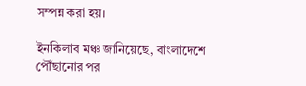সম্পন্ন করা হয়।

ইনকিলাব মঞ্চ জানিয়েছে, বাংলাদেশে পৌঁছানোর পর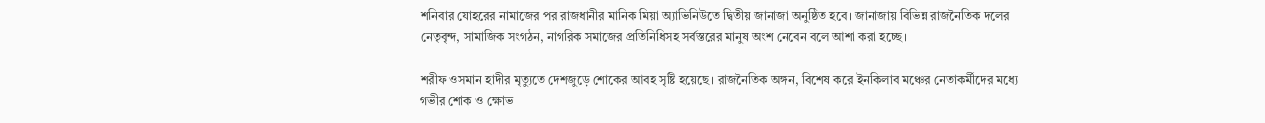শনিবার যোহরের নামাজের পর রাজধানীর মানিক মিয়া অ্যাভিনিউতে দ্বিতীয় জানাজা অনুষ্ঠিত হবে। জানাজায় বিভিন্ন রাজনৈতিক দলের নেতৃবৃন্দ, সামাজিক সংগঠন, নাগরিক সমাজের প্রতিনিধিসহ সর্বস্তরের মানুষ অংশ নেবেন বলে আশা করা হচ্ছে।

শরীফ ওসমান হাদীর মৃত্যুতে দেশজুড়ে শোকের আবহ সৃষ্টি হয়েছে। রাজনৈতিক অঙ্গন, বিশেষ করে ইনকিলাব মঞ্চের নেতাকর্মীদের মধ্যে গভীর শোক ও ক্ষোভ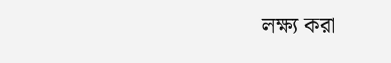লক্ষ্য করা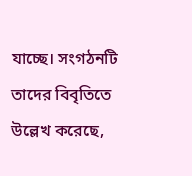যাচ্ছে। সংগঠনটি তাদের বিবৃতিতে উল্লেখ করেছে,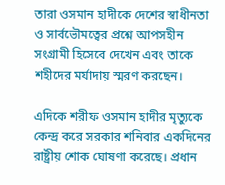তারা ওসমান হাদীকে দেশের স্বাধীনতা ও সার্বভৌমত্বের প্রশ্নে আপসহীন সংগ্রামী হিসেবে দেখেন এবং তাকে শহীদের মর্যাদায় স্মরণ করছেন।

এদিকে শরীফ ওসমান হাদীর মৃত্যুকে কেন্দ্র করে সরকার শনিবার একদিনের রাষ্ট্রীয় শোক ঘোষণা করেছে। প্রধান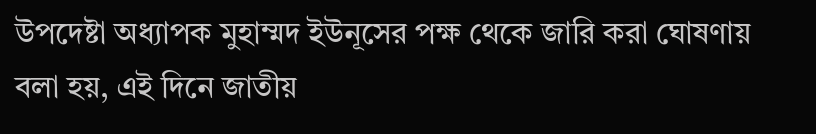উপদেষ্টা অধ্যাপক মুহাম্মদ ইউনূসের পক্ষ থেকে জারি করা ঘোষণায় বলা হয়, এই দিনে জাতীয়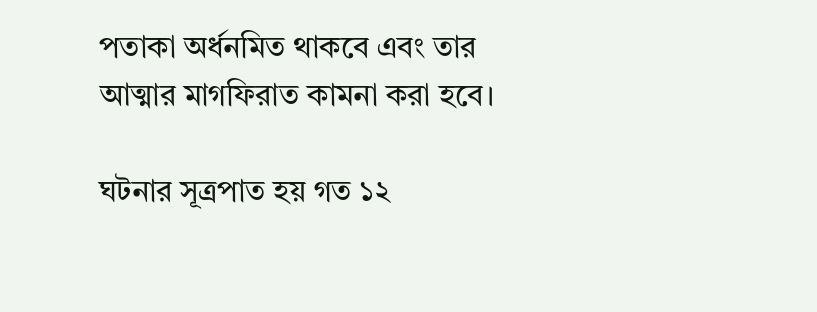পতাকা অর্ধনমিত থাকবে এবং তার আত্মার মাগফিরাত কামনা করা হবে।

ঘটনার সূত্রপাত হয় গত ১২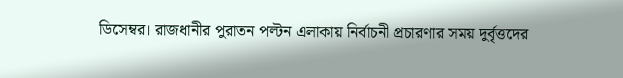ডিসেম্বর। রাজধানীর পুরাতন পল্টন এলাকায় নির্বাচনী প্রচারণার সময় দুর্বৃত্তদের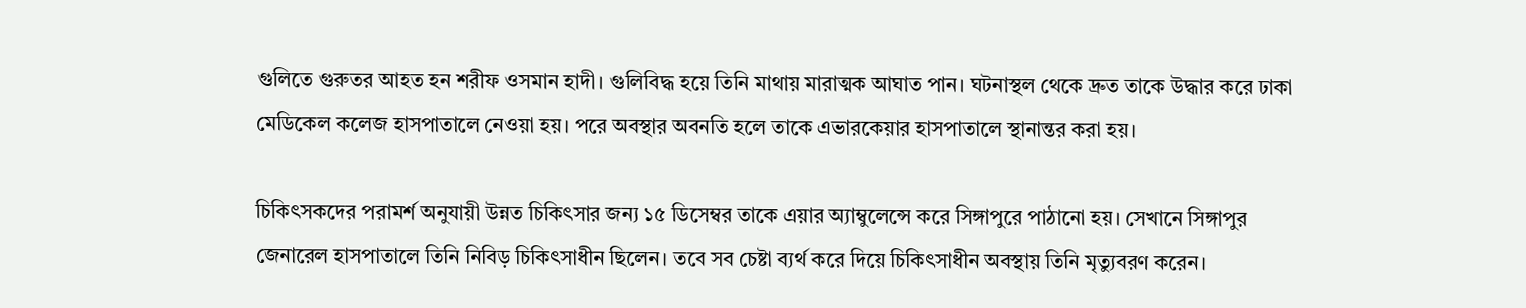গুলিতে গুরুতর আহত হন শরীফ ওসমান হাদী। গুলিবিদ্ধ হয়ে তিনি মাথায় মারাত্মক আঘাত পান। ঘটনাস্থল থেকে দ্রুত তাকে উদ্ধার করে ঢাকা মেডিকেল কলেজ হাসপাতালে নেওয়া হয়। পরে অবস্থার অবনতি হলে তাকে এভারকেয়ার হাসপাতালে স্থানান্তর করা হয়।

চিকিৎসকদের পরামর্শ অনুযায়ী উন্নত চিকিৎসার জন্য ১৫ ডিসেম্বর তাকে এয়ার অ্যাম্বুলেন্সে করে সিঙ্গাপুরে পাঠানো হয়। সেখানে সিঙ্গাপুর জেনারেল হাসপাতালে তিনি নিবিড় চিকিৎসাধীন ছিলেন। তবে সব চেষ্টা ব্যর্থ করে দিয়ে চিকিৎসাধীন অবস্থায় তিনি মৃত্যুবরণ করেন।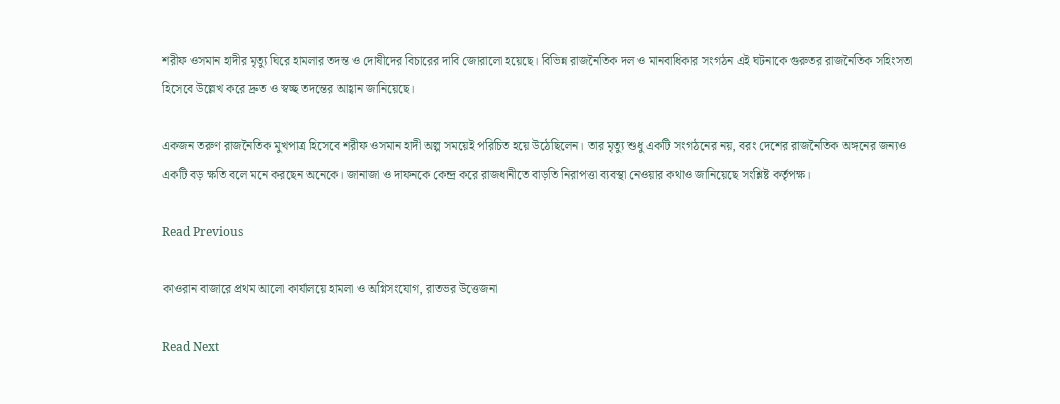শরীফ ওসমান হাদীর মৃত্যু ঘিরে হামলার তদন্ত ও দোষীদের বিচারের দাবি জোরালো হয়েছে। বিভিন্ন রাজনৈতিক দল ও মানবাধিকার সংগঠন এই ঘটনাকে গুরুতর রাজনৈতিক সহিংসতা হিসেবে উল্লেখ করে দ্রুত ও স্বচ্ছ তদন্তের আহ্বান জানিয়েছে।

একজন তরুণ রাজনৈতিক মুখপাত্র হিসেবে শরীফ ওসমান হাদী অল্প সময়েই পরিচিত হয়ে উঠেছিলেন। তার মৃত্যু শুধু একটি সংগঠনের নয়, বরং দেশের রাজনৈতিক অঙ্গনের জন্যও একটি বড় ক্ষতি বলে মনে করছেন অনেকে। জানাজা ও দাফনকে কেন্দ্র করে রাজধানীতে বাড়তি নিরাপত্তা ব্যবস্থা নেওয়ার কথাও জানিয়েছে সংশ্লিষ্ট কর্তৃপক্ষ।

Read Previous

কাওরান বাজারে প্রথম আলো কার্যালয়ে হামলা ও অগ্নিসংযোগ, রাতভর উত্তেজনা

Read Next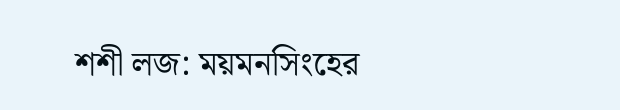শশী লজ: ময়মনসিংহের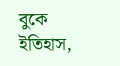বুকে ইতিহাস,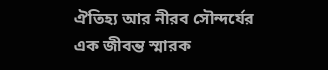ঐতিহ্য আর নীরব সৌন্দর্যের এক জীবন্ত স্মারক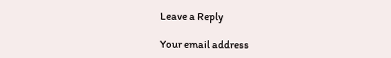Leave a Reply

Your email address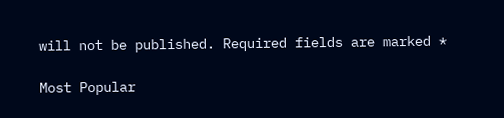will not be published. Required fields are marked *

Most Popular